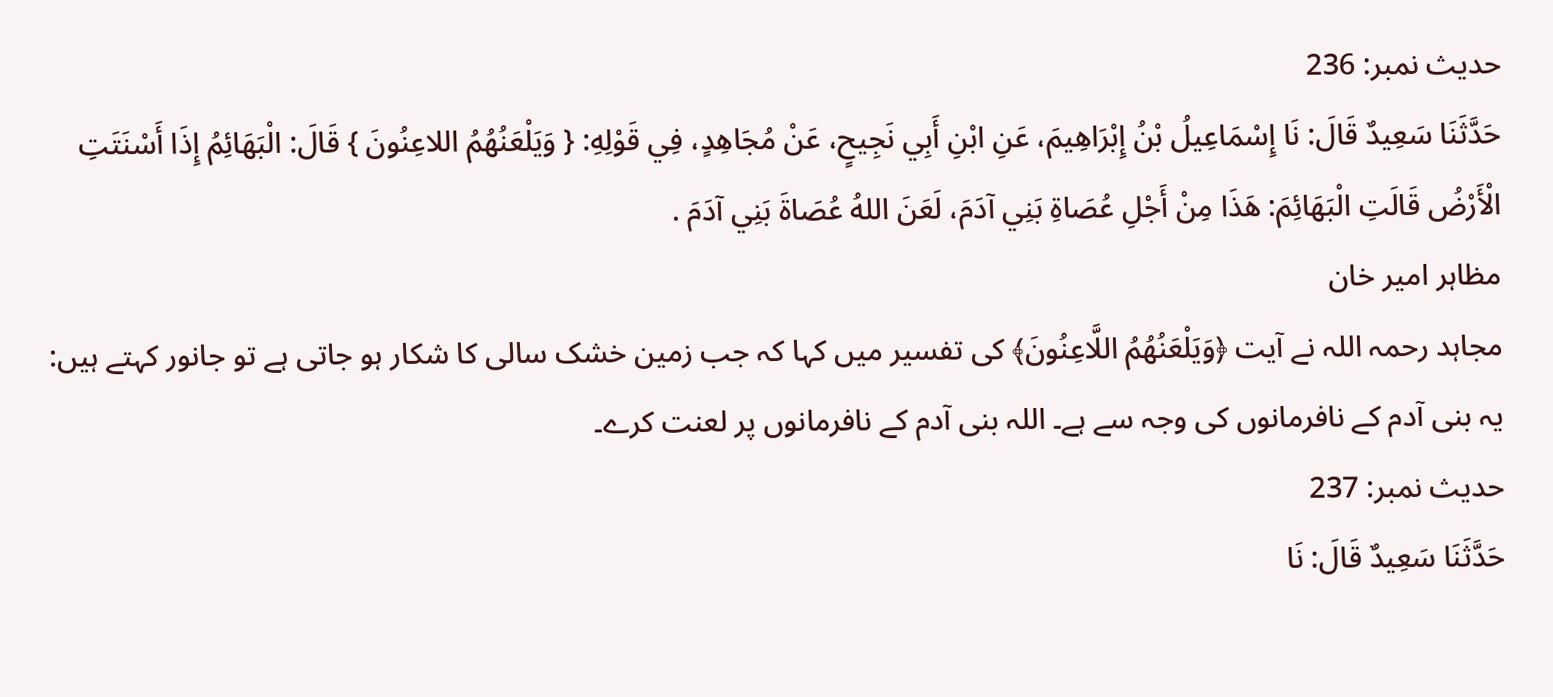حدیث نمبر: 236
حَدَّثَنَا سَعِيدٌ قَالَ: نَا إِسْمَاعِيلُ بْنُ إِبْرَاهِيمَ، عَنِ ابْنِ أَبِي نَجِيحٍ، عَنْ مُجَاهِدٍ، فِي قَوْلِهِ: { وَيَلْعَنُهُمُ اللاعِنُونَ } قَالَ: الْبَهَائِمُ إِذَا أَسْنَتَتِ الْأَرْضُ قَالَتِ الْبَهَائِمَ: هَذَا مِنْ أَجْلِ عُصَاةِ بَنِي آدَمَ، لَعَنَ اللهُ عُصَاةَ بَنِي آدَمَ .
مظاہر امیر خان
مجاہد رحمہ اللہ نے آیت ﴿وَيَلْعَنُهُمُ اللَّاعِنُونَ﴾ کی تفسیر میں کہا کہ جب زمین خشک سالی کا شکار ہو جاتی ہے تو جانور کہتے ہیں: یہ بنی آدم کے نافرمانوں کی وجہ سے ہے۔ اللہ بنی آدم کے نافرمانوں پر لعنت کرے۔
حدیث نمبر: 237
حَدَّثَنَا سَعِيدٌ قَالَ: نَا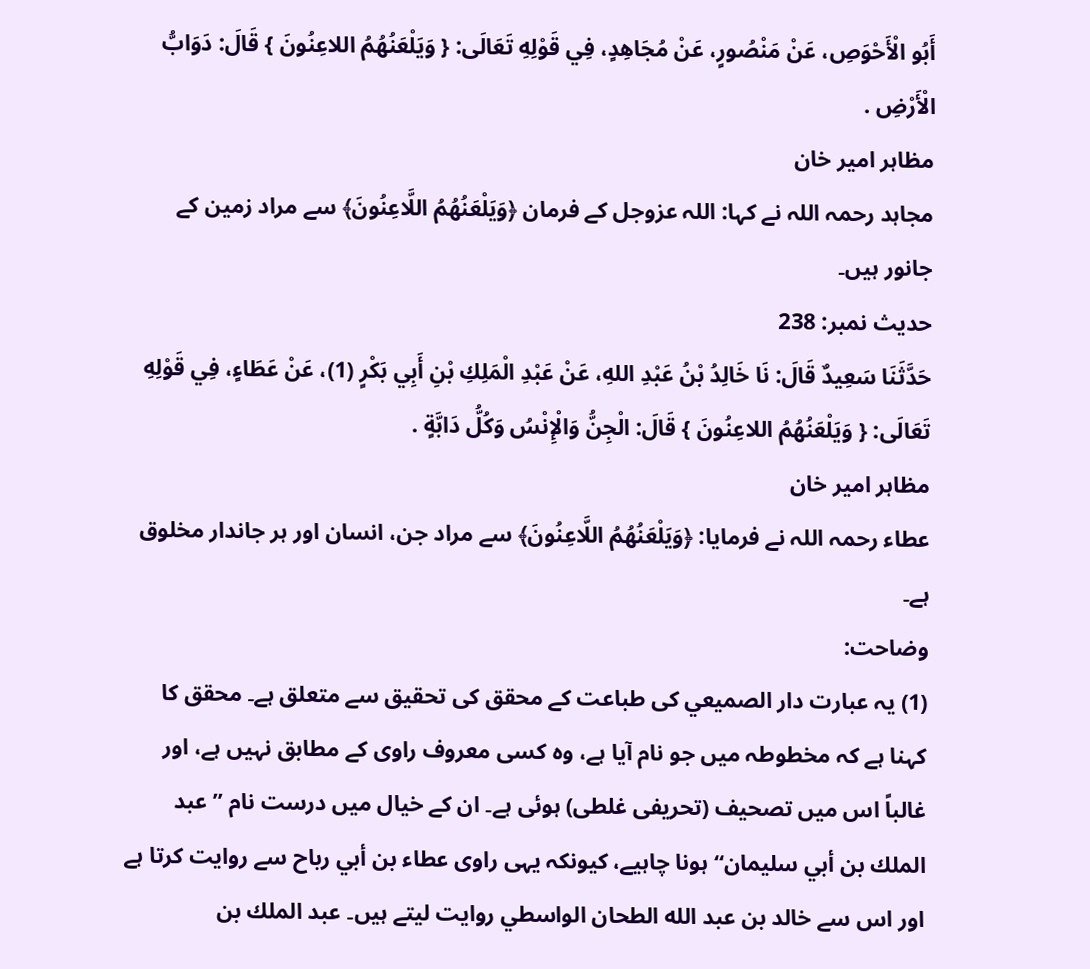أَبُو الْأَحْوَصِ، عَنْ مَنْصُورٍ، عَنْ مُجَاهِدٍ، فِي قَوْلِهِ تَعَالَى: { وَيَلْعَنُهُمُ اللاعِنُونَ } قَالَ: دَوَابُّ الْأَرْضِ .
مظاہر امیر خان
مجاہد رحمہ اللہ نے کہا: اللہ عزوجل کے فرمان ﴿وَيَلْعَنُهُمُ اللَّاعِنُونَ﴾ سے مراد زمین کے جانور ہیں۔
حدیث نمبر: 238
حَدَّثَنَا سَعِيدٌ قَالَ: نَا خَالِدُ بْنُ عَبْدِ اللهِ، عَنْ عَبْدِ الْمَلِكِ بْنِ أَبِي بَكْرٍ (1)، عَنْ عَطَاءٍ، فِي قَوْلِهِ تَعَالَى: { وَيَلْعَنُهُمُ اللاعِنُونَ } قَالَ: الْجِنُّ وَالْإِنْسُ وَكُلُّ دَابَّةٍ .
مظاہر امیر خان
عطاء رحمہ اللہ نے فرمایا: ﴿وَيَلْعَنُهُمُ اللَّاعِنُونَ﴾ سے مراد جن، انسان اور ہر جاندار مخلوق ہے۔
وضاحت:
(1) یہ عبارت دار الصميعي کی طباعت کے محقق کی تحقیق سے متعلق ہے۔ محقق کا کہنا ہے کہ مخطوطہ میں جو نام آیا ہے، وہ کسی معروف راوی کے مطابق نہیں ہے، اور غالباً اس میں تصحیف (تحریفی غلطی) ہوئی ہے۔ ان کے خیال میں درست نام ”عبد الملك بن أبي سليمان“ ہونا چاہیے، کیونکہ یہی راوی عطاء بن أبي رباح سے روایت کرتا ہے اور اس سے خالد بن عبد الله الطحان الواسطي روایت لیتے ہیں۔ عبد الملك بن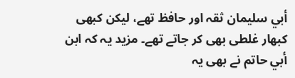أبي سليمان ثقہ اور حافظ تھے، لیکن کبھی کبھار غلطی بھی کر جاتے تھے۔ مزید یہ کہ ابن أبي حاتم نے بھی یہ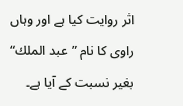اثر روایت کیا ہے اور وہاں راوی کا نام ”عبد الملك“ بغیر نسبت کے آیا ہے۔